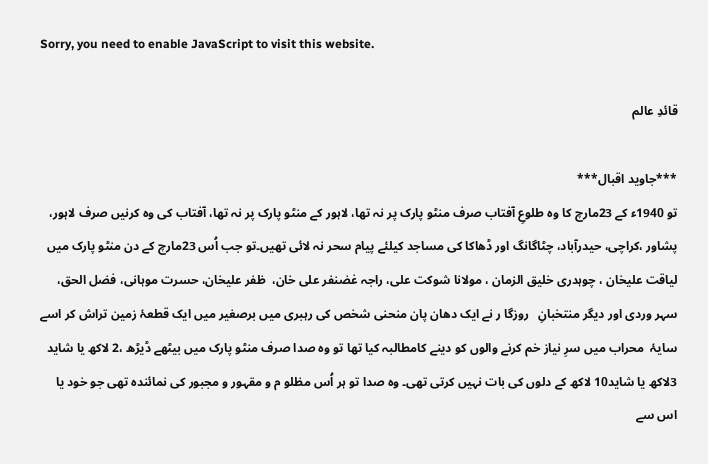Sorry, you need to enable JavaScript to visit this website.

قائدِ عالم

***جاوید اقبال***
تو 1940ء کے 23مارچ کا وہ طلوعِ آفتاب صرف منٹو پارک پر نہ تھا، لاہور کے منٹو پارک پر نہ تھا، آفتاب کی وہ کرنیں صرف لاہور، پشاور ،کراچی، حیدرآباد، چٹاگانگ اور ڈھاکا کی مساجد کیلئے پیام سحر نہ لائی تھیں۔تو جب اُس 23مارچ کے دن منٹو پارک میں لیاقت علیخان ، چوہدری خلیق الزمان ، مولانا شوکت علی، راجہ غضنفر علی خان،  ظفر علیخان، حسرت موہانی، فضل الحق، سہر وردی اور دیگر منتخبانِ   روزگا ر نے ایک دھان پان منحنی شخص کی رہبری میں برصغیر میں ایک قطعۂ زمین تراش کر اسے سایۂ  محراب میں سرِ نیاز خم کرنے والوں کو دینے کامطالبہ کیا تھا تو وہ صدا صرف منٹو پارک میں بیٹھے ڈیڑھ ،2 لاکھ یا شاید 3لاکھ یا شاید10 لاکھ کے دلوں کی بات نہیں کرتی تھی۔ وہ صدا تو ہر اُس مظلو م و مقہور و مجبور کی نمائندہ تھی جو خود یا اس سے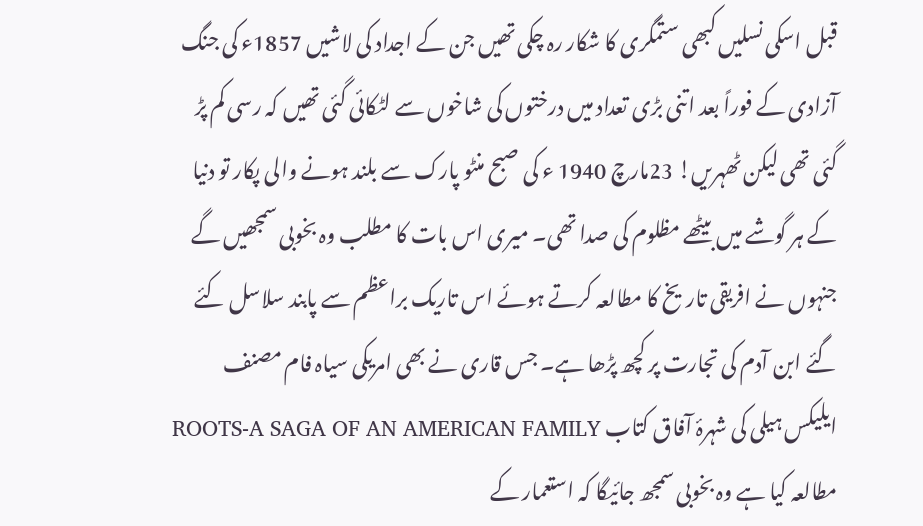قبل اسکی نسلیں کبھی ستمگری کا شکار رہ چکی تھیں جن کے اجداد کی لاشیں 1857ء کی جنگ آزادی کے فوراً بعد اتنی بڑی تعداد میں درختوں کی شاخوں سے لٹکائی گئی تھیں کہ رسی کم پڑ گئی تھی لیکن ٹھہریں! 23مارچ 1940 ء کی صبح منٹو پارک سے بلند ہونے والی پکار تو دنیا کے ہر گوشے میں بیٹھے مظلوم کی صدا تھی۔ میری اس بات کا مطلب وہ بخوبی سمجھیں گے  جنہوں نے افریقی تاریخ کا مطالعہ کرتے ہوئے اس تاریک براعظم سے پابند سلاسل کئے گئے ابن آدم کی تجارت پر کچھ پڑھا ہے۔ جس قاری نے بھی امریکی سیاہ فام مصنف ایلیکس ہیلی کی شہرۂ آفاق کتاب ROOTS-A SAGA OF AN AMERICAN FAMILY مطالعہ کیا ہے وہ بخوبی سمجھ جائیگا کہ استعمار کے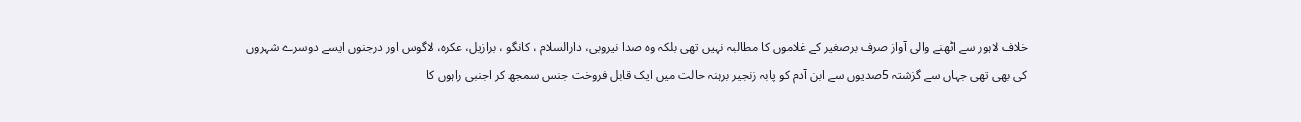خلاف لاہور سے اٹھنے والی آواز صرف برصغیر کے غلاموں کا مطالبہ نہیں تھی بلکہ وہ صدا نیروبی، دارالسلام ، کانگو ، برازیل، عکرہ، لاگوس اور درجنوں ایسے دوسرے شہروں کی بھی تھی جہاں سے گزشتہ 5صدیوں سے ابن آدم کو پابہ زنجیر برہنہ حالت میں ایک قابل فروخت جنس سمجھ کر اجنبی راہوں کا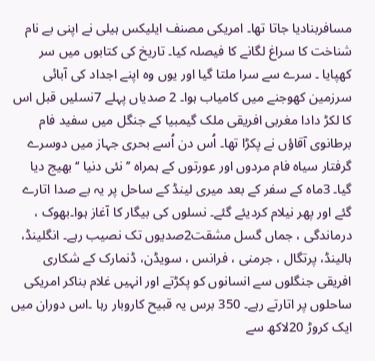مسافربنادیا جاتا تھا۔ امریکی مصنف ایلیکس ہیلی نے اپنی بے نام شناخت کا سراغ لگانے کا فیصلہ کیا۔ تاریخ کی کتابوں میں سر کھپایا ۔ سرے سے سرا ملتا گیا اور یوں وہ اپنے اجداد کی آبائی سرزمین کھوجنے میں کامیاب ہوا۔ 2 صدیاں پہلے 7نسلیں قبل اس کا لکڑ دادا مغربی افریقی ملک گیمبیا کے جنگل میں سفید فام برطانوی آقاؤں نے پکڑا تھا۔ اُس دن اُسے بحری جہاز میں دوسرے گرفتار سیاہ فام مردوں اور عورتوں کے ہمراہ ’’نئی دنیا ‘‘ بھیج دیا گیا۔ 3ماہ کے سفر کے بعد میری لینڈ کے ساحل پر یہ بے صدا اتارے گئے اور پھر نیلام کردیئے گئے۔ نسلوں کی بیگار کا آغاز ہوا۔بھوک ، درماندگی ، جماں گسل مشقت2صدیوں تک نصیب رہے۔ انگلینڈ، ہالینڈ، پرتگال ، جرمنی ، فرانس ، سویڈن، ڈنمارک کے شکاری افریقی جنگلوں سے انسانوں کو پکڑتے اور انہیں غلام بناکر امریکی ساحلوں پر اتارتے رہے۔ 350 برس یہ قبیح کاروبار رہا ۔اس دوران میں ایک کروڑ 20لاکھ سے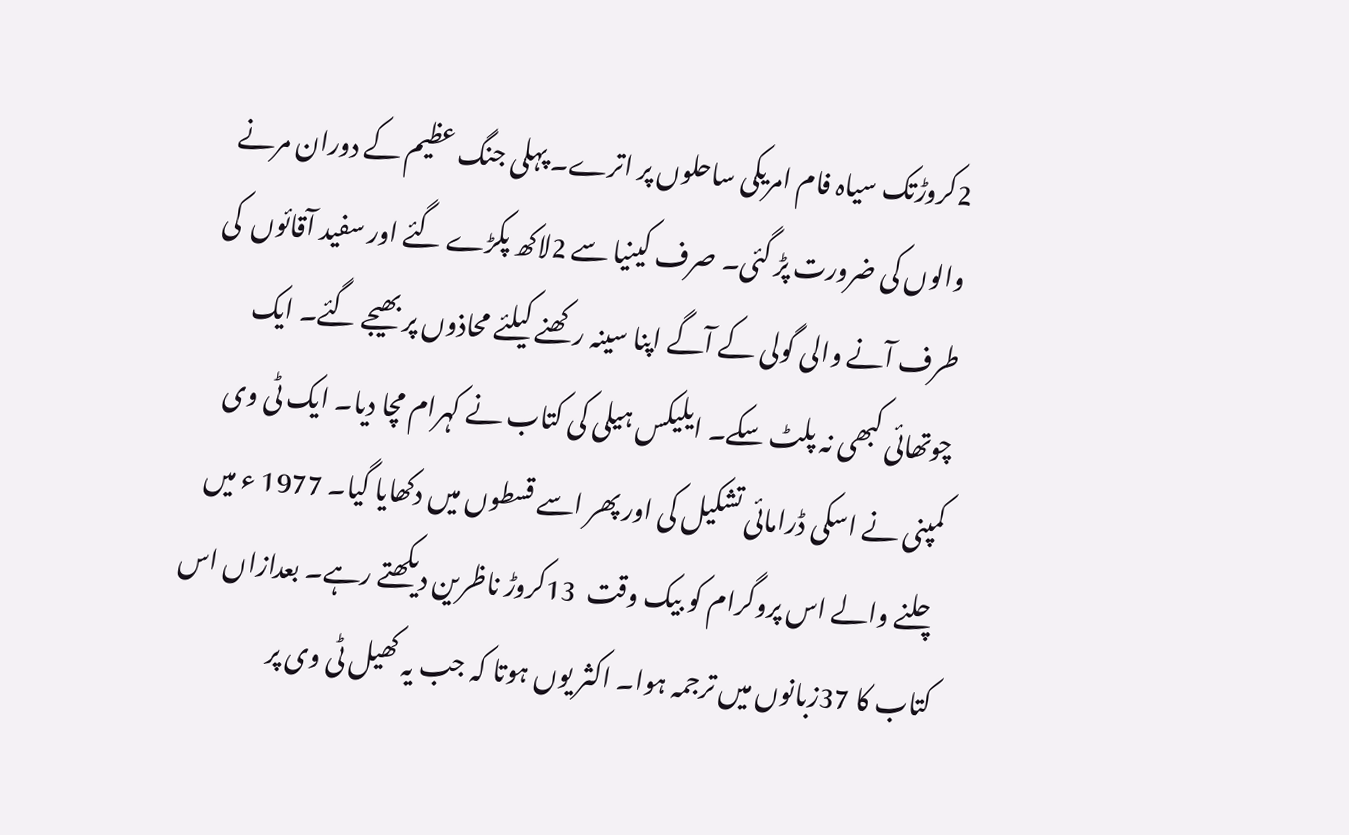2کروڑتک سیاہ فام امریکی ساحلوں پر اترے۔ پہلی جنگ عظیم کے دوران مرنے والوں کی ضرورت پڑ گئی۔ صرف کینیا سے 2لاکھ پکڑے گئے اور سفید آقائوں  کی طرف آنے والی گولی کے آگے اپنا سینہ رکھنے کیلئے محاذوں پر بھیجے گئے۔ ایک چوتھائی کبھی نہ پلٹ سکے۔ ایلیکس ہیلی کی کتاب نے کہرام مچا دیا۔ ایک ٹی وی کمپنی نے اسکی ڈرامائی تشکیل کی اور پھر اسے قسطوں میں دکھایا گیا۔ 1977 ء میں چلنے والے اس پروگرام کو بیک وقت  13کروڑ ناظرین دیکھتے رہے۔ بعدازاں اس کتاب کا 37زبانوں میں ترجمہ ہوا۔ اکثر یوں ہوتا کہ جب یہ کھیل ٹی وی پر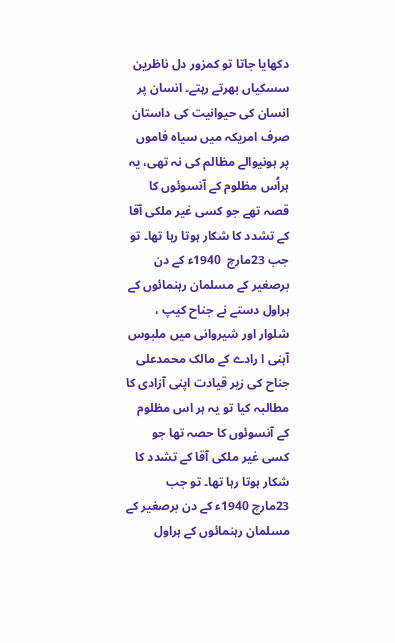دکھایا جاتا تو کمزور دل ناظرین سسکیاں بھرتے رہتے۔ انسان پر انسان کی حیوانیت کی داستان صرف امریکہ میں سیاہ فاموں پر ہونیوالے مظالم کی نہ تھی، یہ ہراُس مظلوم کے آنسوئوں کا قصہ تھے جو کسی غیر ملکی آقا کے تشدد کا شکار ہوتا رہا تھا۔ تو جب 23مارچ  1940ء کے دن برصغیر کے مسلمان رہنمائوں کے ہراول دستے نے جناح کیپ ، شلوار اور شیروانی میں ملبوس آہنی ا رادے کے مالک محمدعلی جناح کی زیر قیادت اپنی آزادی کا مطالبہ کیا تو یہ ہر اس مظلوم کے آنسوئوں کا حصہ تھا جو کسی غیر ملکی آقا کے تشدد کا شکار ہوتا رہا تھا۔ تو جب 23مارچ 1940ء کے دن برصغیر کے مسلمان رہنمائوں کے ہراول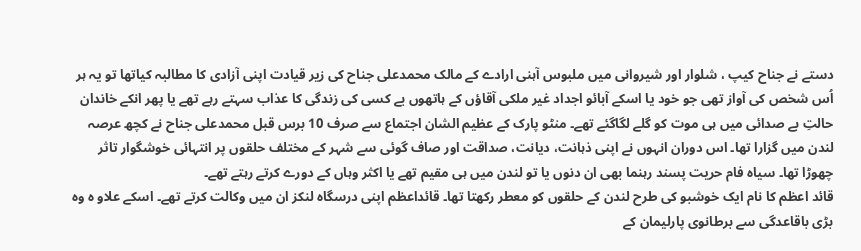دستے نے جناح کیپ ، شلوار اور شیروانی میں ملبوس آہنی ارادے کے مالک محمدعلی جناح کی زیر قیادت اپنی آزادی کا مطالبہ کیاتھا تو یہ ہر اُس شخص کی آواز تھی جو خود یا اسکے آبائو اجداد غیر ملکی آقاؤں کے ہاتھوں بے کسی کی زندگی کا عذاب سہتے رہے تھے یا پھر انکے خاندان حالتِ بے صدائی میں ہی موت کو گلے لگاگئے تھے۔ منٹو پارک کے عظیم الشان اجتماع سے صرف 10 برس قبل محمدعلی جناح نے کچھ عرصہ لندن میں گزارا تھا۔ اس دوران انہوں نے اپنی ذہانت، دیانت، صداقت اور صاف گوئی سے شہر کے مختلف حلقوں پر انتہائی خوشگوار تاثر چھوڑا تھا۔ سیاہ فام حریت پسند رہنما بھی ان دنوں یا تو لندن میں ہی مقیم تھے یا اکثر وہاں کے دورے کرتے رہتے تھے۔
قائد اعظم کا نام ایک خوشبو کی طرح لندن کے حلقوں کو معطر رکھتا تھا۔ قائداعظم اپنی درسگاہ لنکز ان میں وکالت کرتے تھے۔ اسکے علاو ہ وہ بڑی باقاعدگی سے برطانوی پارلیمان کے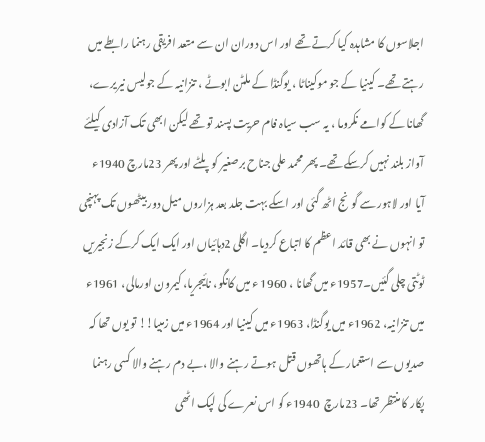اجلاسوں کا مشاہدہ کیا کرتے تھے اور اس دوران ان سے متعد افریقی رہنما رابطے میں رہتے تھے۔ کینیا کے جو موکیناٹا ، یوگنڈا کے ملٹن ابوٹے ، تنزانیہ کے جولیس نیریرے، گھانا کے کوامے نکروما ، یہ سب سیاہ فام حریت پسند تو تھے لیکن ابھی تک آزادی کیلئے آواز بلند نہیں کرسکے تھے۔ پھر محمد علی جناح برصغیر کو پلٹے اور پھر 23مارچ 1940ء آیا اور لاہور سے گونج اٹھ گئی اور اسکے بہت جلد بعد ہزاروں میل دور بیٹھوں تک پہنچی تو انہوں نے بھی قائد اعظم کا اتباع کردیا۔ اگلی 2دہائیاں اور ایک ایک کرکے زنجیریں ٹوٹتی چلی گئیں۔1957ء میں گھانا ، 1960 ء میں کانگو، نائیجریا، کیمرون اورمالی، 1961ء میں تنزانیہ، 1962ء میں یوگنڈا، 1963ء میں کینیا اور 1964ء میں زمبیا!! تو یوں تھا کہ صدیوں سے استعمار کے ہاتھوں قتل ہوتے رہنے والا ،بے دم رہنے والا کسی رہنما پکار کا منتظر تھا۔ 23مارچ  1940ء کو اس نعرے کی لپک اٹھی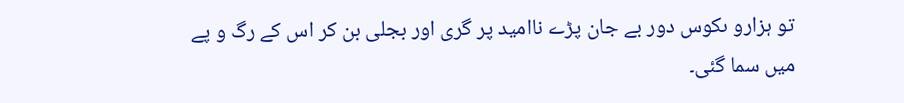تو ہزارو ںکوس دور بے جان پڑے ناامید پر گری اور بجلی بن کر اس کے رگ و پے میں سما گئی۔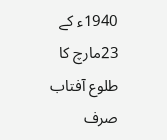1940ء کے 23مارچ کا طلوع آفتاب صرف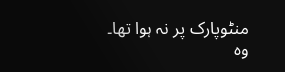منٹوپارک پر نہ ہوا تھا۔ وہ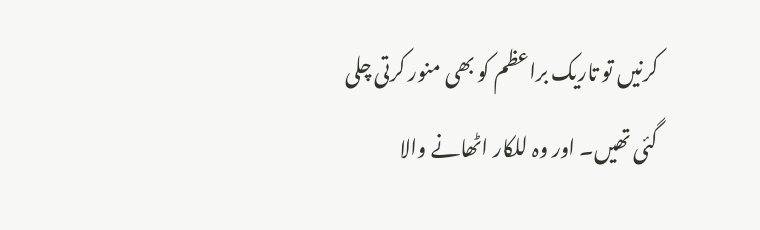کرنیں تو تاریک براعظم کو بھی منور کرتی چلی گئی تھیں۔ اور وہ للکار اٹھانے والا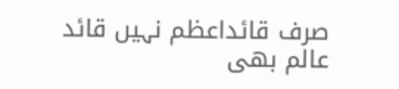صرف قائداعظم نہیں قائد عالم بھی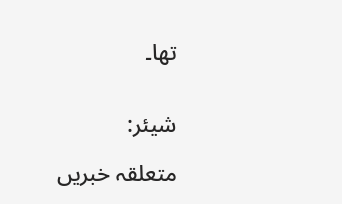تھا۔


شیئر:

متعلقہ خبریں